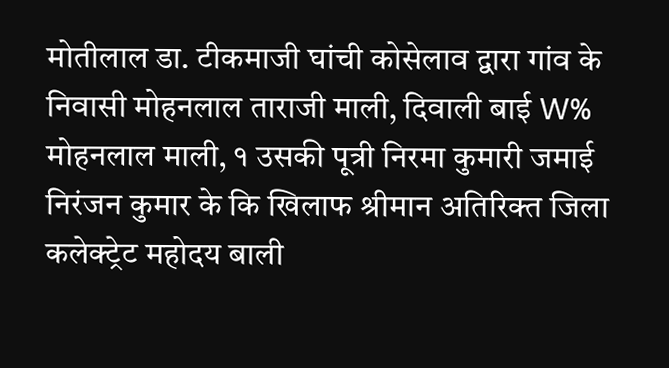मोतीलाल डा. टीकमाजी घांची कोसेलाव द्वारा गांव के निवासी मोहनलाल ताराजी माली, दिवाली बाई W% मोहनलाल माली, १ उसकी पूत्री निरमा कुमारी जमाई निरंजन कुमार के कि खिलाफ श्रीमान अतिरिक्त जिला कलेक्ट्रेट महोदय बाली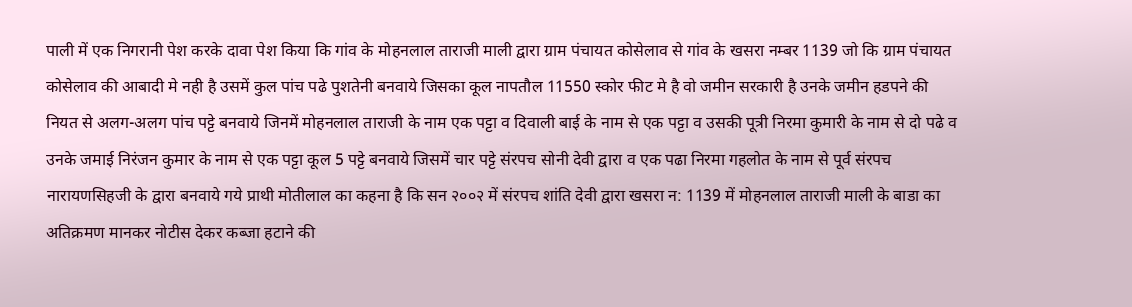पाली में एक निगरानी पेश करके दावा पेश किया कि गांव के मोहनलाल ताराजी माली द्वारा ग्राम पंचायत कोसेलाव से गांव के खसरा नम्बर 1139 जो कि ग्राम पंचायत कोसेलाव की आबादी मे नही है उसमें कुल पांच पढे पुशतेनी बनवाये जिसका कूल नापतौल 11550 स्कोर फीट मे है वो जमीन सरकारी है उनके जमीन हडपने की नियत से अलग-अलग पांच पट्टे बनवाये जिनमें मोहनलाल ताराजी के नाम एक पट्टा व दिवाली बाई के नाम से एक पट्टा व उसकी पूत्री निरमा कुमारी के नाम से दो पढे व उनके जमाई निरंजन कुमार के नाम से एक पट्टा कूल 5 पट्टे बनवाये जिसमें चार पट्टे संरपच सोनी देवी द्वारा व एक पढा निरमा गहलोत के नाम से पूर्व संरपच नारायणसिहजी के द्वारा बनवाये गये प्राथी मोतीलाल का कहना है कि सन २००२ में संरपच शांति देवी द्वारा खसरा न: 1139 में मोहनलाल ताराजी माली के बाडा का अतिक्रमण मानकर नोटीस देकर कब्जा हटाने की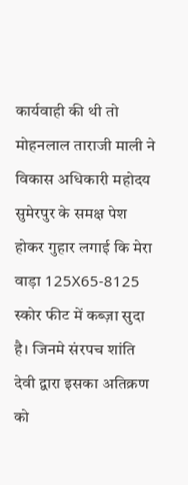कार्यवाही की थी तो मोहनलाल ताराजी माली ने विकास अधिकारी महोदय सुमेरपुर के समक्ष पेश होकर गुहार लगाई कि मेरा वाड़ा 125X65-8125 स्कोर फीट में कब्ज़ा सुदा है। जिनमे संरपच शांति देवी द्वारा इसका अतिक्रण को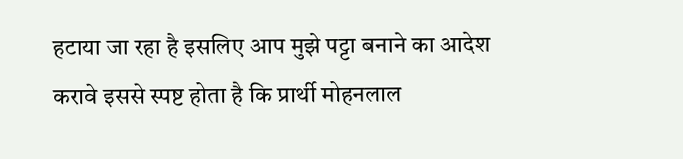हटाया जा रहा है इसलिए आप मुझे पट्टा बनाने का आदेश करावे इससे स्पष्ट होता है कि प्रार्थी मोहनलाल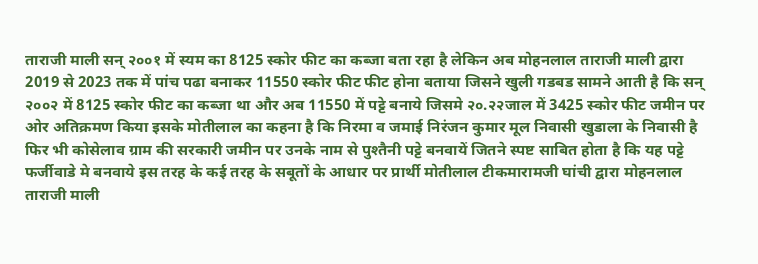ताराजी माली सन् २००१ में स्यम का 8125 स्कोर फीट का कब्जा बता रहा है लेकिन अब मोहनलाल ताराजी माली द्वारा 2019 से 2023 तक में पांच पढा बनाकर 11550 स्कोर फीट फीट होना बताया जिसने खुली गडबड सामने आती है कि सन् २००२ में 8125 स्कोर फीट का कब्जा था और अब 11550 में पट्टे बनाये जिसमे २०.२२जाल में 3425 स्कोर फीट जमीन पर ओर अतिक्रमण किया इसके मोतीलाल का कहना है कि निरमा व जमाई निरंजन कुमार मूल निवासी खुडाला के निवासी है फिर भी कोसेलाव ग्राम की सरकारी जमीन पर उनके नाम से पुश्तैनी पट्टे बनवायें जितने स्पष्ट साबित होता है कि यह पट्टे फर्जीवाडे मे बनवाये इस तरह के कई तरह के सबूतों के आधार पर प्रार्थी मोतीलाल टीकमारामजी घांची द्वारा मोहनलाल ताराजी माली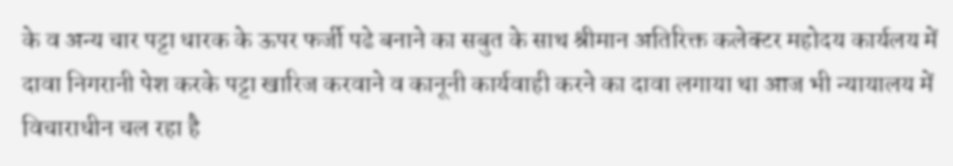के व अन्य चार पट्टा धारक के ऊपर फर्जी पढे बनाने का सबुत के साथ श्रीमान अतिरिक्त कलेक्टर महोदय कार्यलय में दावा निगरानी पेश करके पट्टा खारिज करवाने व कानूनी कार्यवाही करने का दावा लगाया था आज भी न्यायालय में विचाराधीन चल रहा है